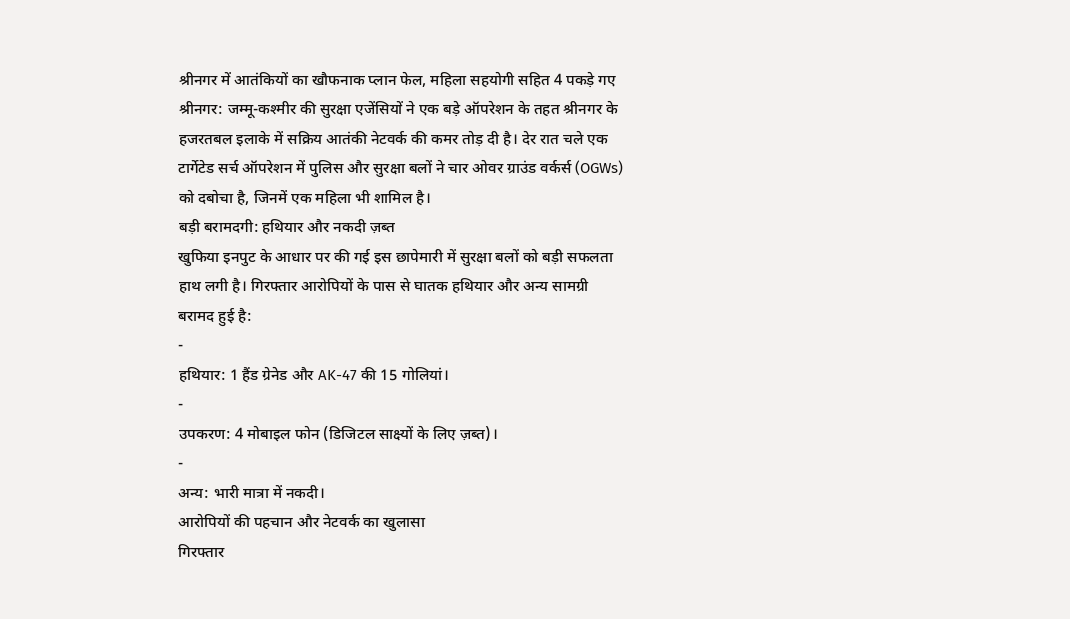श्रीनगर में आतंकियों का खौफनाक प्लान फेल, महिला सहयोगी सहित 4 पकड़े गए
श्रीनगर: जम्मू-कश्मीर की सुरक्षा एजेंसियों ने एक बड़े ऑपरेशन के तहत श्रीनगर के हजरतबल इलाके में सक्रिय आतंकी नेटवर्क की कमर तोड़ दी है। देर रात चले एक टार्गेटेड सर्च ऑपरेशन में पुलिस और सुरक्षा बलों ने चार ओवर ग्राउंड वर्कर्स (OGWs) को दबोचा है, जिनमें एक महिला भी शामिल है।
बड़ी बरामदगी: हथियार और नकदी ज़ब्त
खुफिया इनपुट के आधार पर की गई इस छापेमारी में सुरक्षा बलों को बड़ी सफलता हाथ लगी है। गिरफ्तार आरोपियों के पास से घातक हथियार और अन्य सामग्री बरामद हुई है:
-
हथियार: 1 हैंड ग्रेनेड और AK-47 की 15 गोलियां।
-
उपकरण: 4 मोबाइल फोन (डिजिटल साक्ष्यों के लिए ज़ब्त)।
-
अन्य: भारी मात्रा में नकदी।
आरोपियों की पहचान और नेटवर्क का खुलासा
गिरफ्तार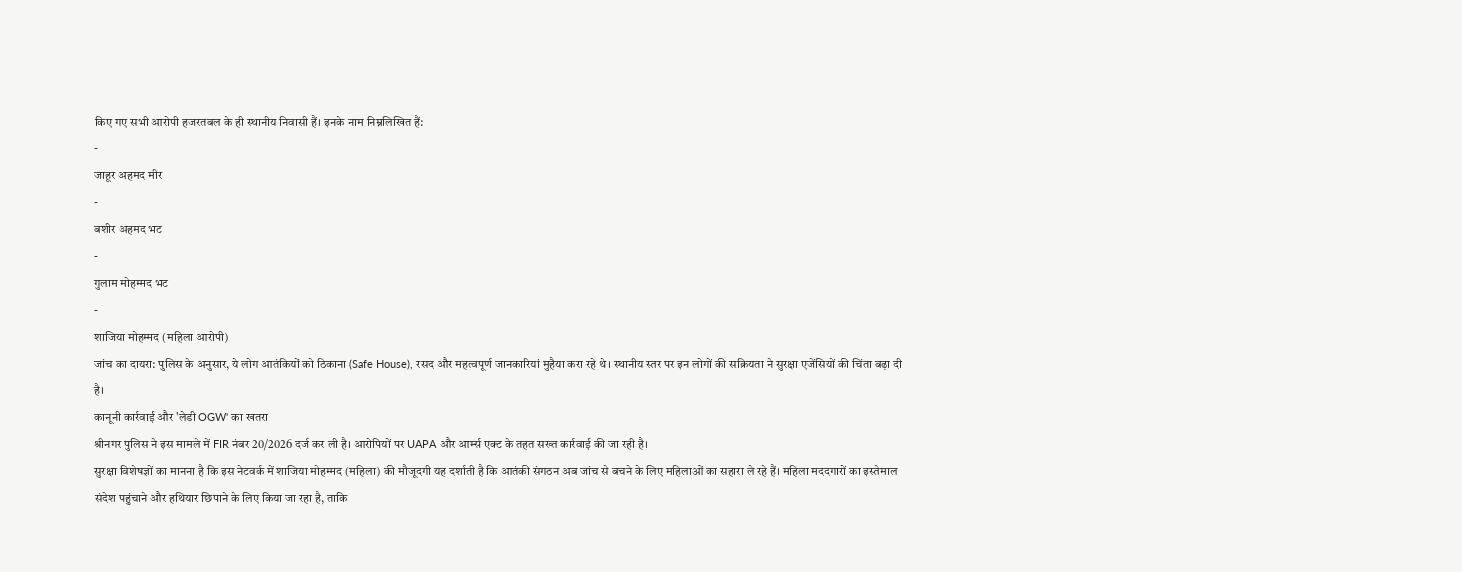किए गए सभी आरोपी हजरतबल के ही स्थानीय निवासी हैं। इनके नाम निम्नलिखित हैं:
-
जाहूर अहमद मीर
-
बशीर अहमद भट
-
गुलाम मोहम्मद भट
-
शाजिया मोहम्मद (महिला आरोपी)
जांच का दायरा: पुलिस के अनुसार, ये लोग आतंकियों को ठिकाना (Safe House), रसद और महत्वपूर्ण जानकारियां मुहैया करा रहे थे। स्थानीय स्तर पर इन लोगों की सक्रियता ने सुरक्षा एजेंसियों की चिंता बढ़ा दी है।
कानूनी कार्रवाई और 'लेडी OGW' का खतरा
श्रीनगर पुलिस ने इस मामले में FIR नंबर 20/2026 दर्ज कर ली है। आरोपियों पर UAPA और आर्म्स एक्ट के तहत सख्त कार्रवाई की जा रही है।
सुरक्षा विशेषज्ञों का मानना है कि इस नेटवर्क में शाजिया मोहम्मद (महिला) की मौजूदगी यह दर्शाती है कि आतंकी संगठन अब जांच से बचने के लिए महिलाओं का सहारा ले रहे हैं। महिला मददगारों का इस्तेमाल संदेश पहुंचाने और हथियार छिपाने के लिए किया जा रहा है, ताकि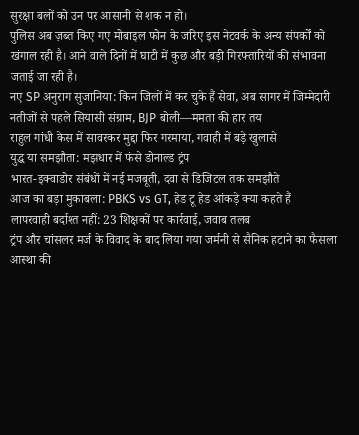सुरक्षा बलों को उन पर आसानी से शक न हो।
पुलिस अब ज़ब्त किए गए मोबाइल फोन के जरिए इस नेटवर्क के अन्य संपर्कों को खंगाल रही है। आने वाले दिनों में घाटी में कुछ और बड़ी गिरफ्तारियों की संभावना जताई जा रही है।
नए SP अनुराग सुजानिया: किन जिलों में कर चुके हैं सेवा, अब सागर में जिम्मेदारी
नतीजों से पहले सियासी संग्राम, BJP बोली—ममता की हार तय
राहुल गांधी केस में सावरकर मुद्दा फिर गरमाया, गवाही में बड़े खुलासे
युद्ध या समझौता: मझधार में फंसे डोनाल्ड ट्रंप
भारत-इक्वाडोर संबंधों में नई मजबूती, दवा से डिजिटल तक समझौते
आज का बड़ा मुकाबला: PBKS vs GT, हेड टू हेड आंकड़े क्या कहते हैं
लापरवाही बर्दाश्त नहीं: 23 शिक्षकों पर कार्रवाई, जवाब तलब
ट्रंप और चांसलर मर्ज के विवाद के बाद लिया गया जर्मनी से सैनिक हटाने का फैसला
आस्था की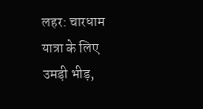लहर: चारधाम यात्रा के लिए उमड़ी भीड़,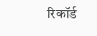रिकॉर्ड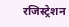रजिस्ट्रेशन